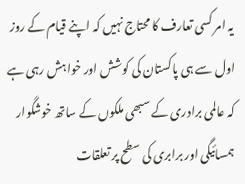یہ امر کسی تعارف کا محتاج نہیں کہ اپنے قیام کے روز اول سے ہی پاکستان کی کوشش اور خواہش رہی ہے کہ عالمی برادری کے سبھی ملکوں کے ساتھ خوشگوار ہمسائیگی اور برابری کی سطح پر تعلقات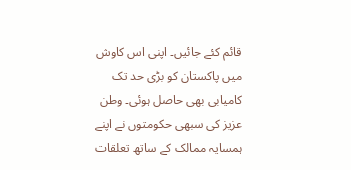قائم کئے جائیں۔ اپنی اس کاوش میں پاکستان کو بڑی حد تک کامیابی بھی حاصل ہوئی۔ وطن عزیز کی سبھی حکومتوں نے اپنے ہمسایہ ممالک کے ساتھ تعلقات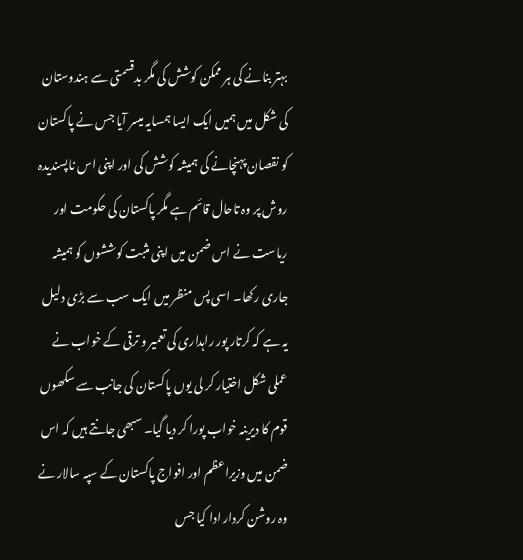بہتر بنانے کی ہر ممکن کوشش کی مگر بدقسمتی سے ہندوستان کی شکل میں ہمیں ایک ایسا ہمسایہ میسر آیا جس نے پاکستان کو نقصان پہنچانے کی ہمیشہ کوشش کی اور اپنی اس ناپسندیدہ روش پر وہ تاحال قائم ہے مگر پاکستان کی حکومت اور ریاست نے اس ضمن میں اپنی مثبت کوششوں کو ہمیشہ جاری رکھا۔ اسی پس منظر میں ایک سب سے بڑی دلیل یہ ہے کہ کرتار پور راہداری کی تعمیر و ترقی کے خواب نے عملی شکل اختیار کر لی یوں پاکستان کی جانب سے سکھوں قوم کا دیرینہ خواب پورا کر دیا گیا۔ سبھی جانتے ہیں کہ اس ضمن میں وزیراعظم اور افواج پاکستان کے سپہ سالار نے وہ روشن کردار ادا کیا جس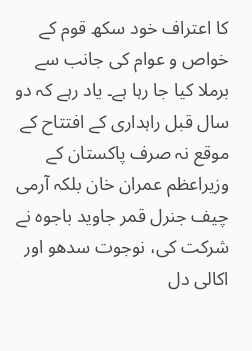کا اعتراف خود سکھ قوم کے خواص و عوام کی جانب سے برملا کیا جا رہا ہے۔ یاد رہے کہ دو سال قبل راہداری کے افتتاح کے موقع نہ صرف پاکستان کے وزیراعظم عمران خان بلکہ آرمی چیف جنرل قمر جاوید باجوہ نے شرکت کی، نوجوت سدھو اور اکالی دل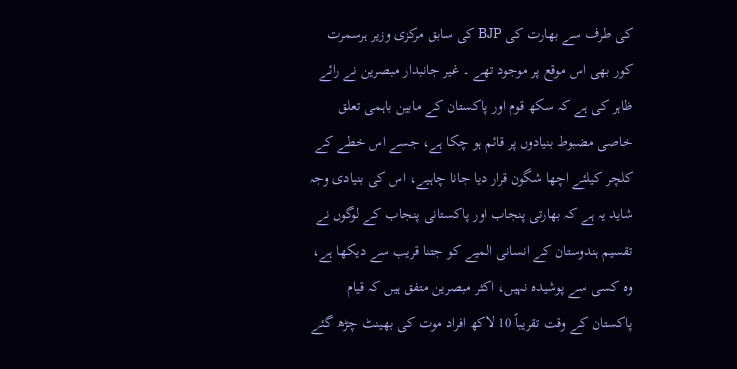کی طرف سے بھارت کی BJP کی سابق مرکزی وزیر ہرسمرت کور بھی اس موقع پر موجود تھے ۔ غیر جانبدار مبصرین نے رائے ظاہر کی ہے کہ سکھ قوم اور پاکستان کے مابین باہمی تعلق خاصی مضبوط بنیادوں پر قائم ہو چکا ہے، جسے اس خطے کے کلچر کیلئے اچھا شگون قرار دیا جانا چاہیے، اس کی بنیادی وجہ شاید یہ ہے کہ بھارتی پنجاب اور پاکستانی پنجاب کے لوگوں نے تقسیم ہندوستان کے انسانی المیے کو جتنا قریب سے دیکھا ہے، وہ کسی سے پوشیدہ نہیں، اکثر مبصرین متفق ہیں کہ قیام پاکستان کے وقت تقریباً 10 لاکھ افراد موت کی بھینٹ چڑھ گئے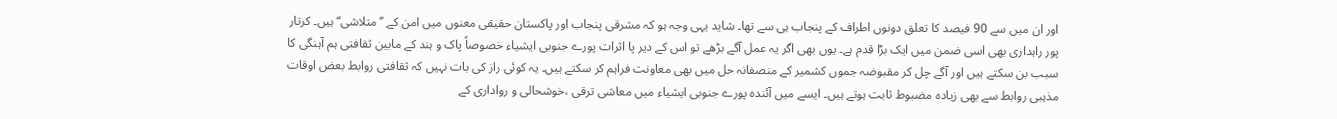اور ان میں سے 90 فیصد کا تعلق دونوں اطراف کے پنجاب ہی سے تھا۔ شاید یہی وجہ ہو کہ مشرقی پنجاب اور پاکستان حقیقی معنوں میں امن کے ’’متلاشی‘‘ ہیں۔ کرتار پور راہداری بھی اسی ضمن میں ایک بڑا قدم ہے۔ یوں بھی اگر یہ عمل آگے بڑھے تو اس کے دیر پا اثرات پورے جنوبی ایشیاء خصوصاً پاک و ہند کے مابین ثقافتی ہم آہنگی کا سبب بن سکتے ہیں اور آگے چل کر مقبوضہ جموں کشمیر کے منصفانہ حل میں بھی معاونت فراہم کر سکتے ہیں۔ یہ کوئی راز کی بات نہیں کہ ثقافتی روابط بعض اوقات مذہبی روابط سے بھی زیادہ مضبوط ثابت ہوتے ہیں۔ ایسے میں آئندہ پورے جنوبی ایشیاء میں معاشی ترقی ،خوشحالی و رواداری کے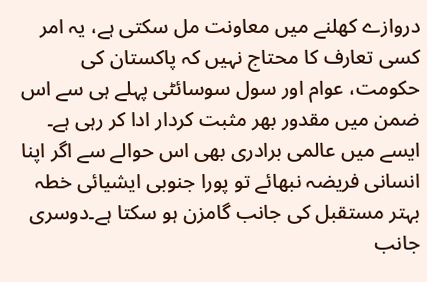دروازے کھلنے میں معاونت مل سکتی ہے، یہ امر کسی تعارف کا محتاج نہیں کہ پاکستان کی حکومت، عوام اور سول سوسائٹی پہلے ہی سے اس ضمن میں مقدور بھر مثبت کردار ادا کر رہی ہے۔ ایسے میں عالمی برادری بھی اس حوالے سے اگر اپنا انسانی فریضہ نبھائے تو پورا جنوبی ایشیائی خطہ بہتر مستقبل کی جانب گامزن ہو سکتا ہے۔دوسری جانب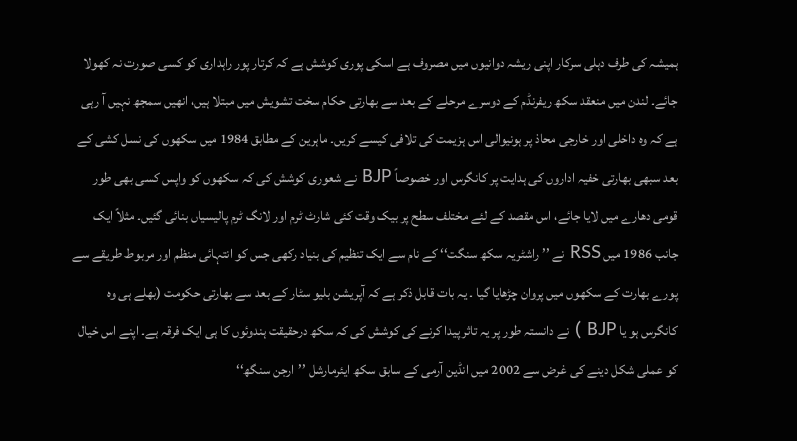ہمیشہ کی طرف دہلی سرکار اپنی ریشہ دوانیوں میں مصروف ہے اسکی پوری کوشش ہے کہ کرتار پور راہداری کو کسی صورت نہ کھولا جائے۔ لندن میں منعقد سکھ ریفرنڈم کے دوسرے مرحلے کے بعد سے بھارتی حکام سخت تشویش میں مبتلا ہیں، انھیں سمجھ نہیں آ رہی ہے کہ وہ داخلی اور خارجی محاذ پر ہونیوالی اس ہزیمت کی تلافی کیسے کریں۔ ماہرین کے مطابق 1984 میں سکھوں کی نسل کشی کے بعد سبھی بھارتی خفیہ اداروں کی ہدایت پر کانگرس اور خصوصاً BJP نے شعوری کوشش کی کہ سکھوں کو واپس کسی بھی طور قومی دھارے میں لایا جائے، اس مقصد کے لئے مختلف سطح پر بیک وقت کئی شارٹ ٹرم اور لانگ ٹرم پالیسیاں بنائی گئیں۔ مثلاً ایک جانب 1986 میں RSS نے ’’ راشٹریہ سکھ سنگت‘‘ کے نام سے ایک تنظیم کی بنیاد رکھی جس کو انتہائی منظم اور مربوط طریقے سے پورے بھارت کے سکھوں میں پروان چڑھایا گیا ۔ یہ بات قابل ذکر ہے کہ آپریشن بلیو سٹار کے بعد سے بھارتی حکومت (بھلے ہی وہ کانگرس ہو یا BJP ) نے دانستہ طور پر یہ تاثر پیدا کرنے کی کوشش کی کہ سکھ درحقیقت ہندوئوں کا ہی ایک فرقہ ہے۔ اپنے اس خیال کو عملی شکل دینے کی غرض سے 2002 میں انڈین آرمی کے سابق سکھ ایئرمارشل ’’ارجن سنگھ‘‘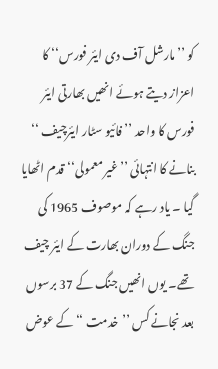کو ’’مارشل آف دی ایئر فورس‘‘ کا اعزاز دیتے ہوئے انھیں بھارتی ایئر فورس کا واحد ’’فائیو سٹار ایئرچیف ‘‘ بنانے کا انتہائی ’’غیر معمولی‘‘ قدم اٹھایا گیا ۔ یاد رہے کہ موصوف 1965 کی جنگ کے دوران بھارت کے ایئر چیف تھے۔ یوں انھیں جنگ کے 37 برسوں بعد نجانے کس ’’خدمت ‘‘کے عوض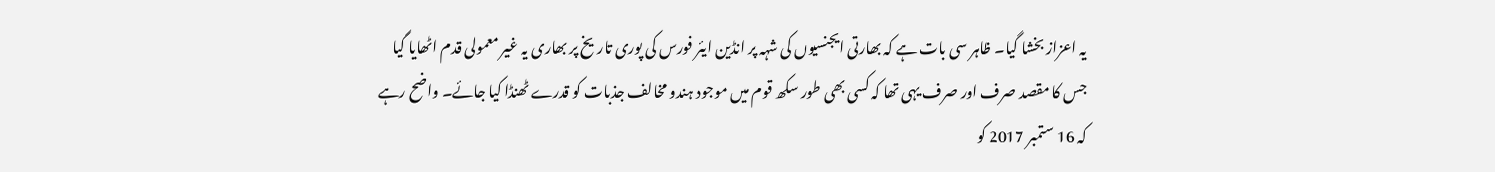یہ اعزاز بخشا گیا۔ ظاہر سی بات ہے کہ بھارتی ایجنسیوں کی شہہ پر انڈین ایئر فورس کی پوری تاریخ پر بھاری یہ غیر معمولی قدم اٹھایا گیا جس کا مقصد صرف اور صرف یہی تھا کہ کسی بھی طور سکھ قوم میں موجود ہندو مخالف جذبات کو قدرے ٹھنڈا کیا جائے۔ واضح رہے کہ 16 ستمبر 2017 کو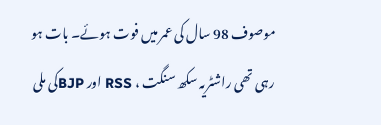موصوف 98 سال کی عمر میں فوت ہوئے۔ بات ہو رہی تھی راشٹریہ سکھ سنگت ، RSS اور BJPکی ملی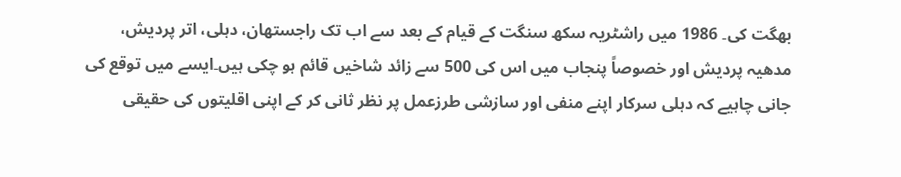بھگت کی۔ 1986 میں راشٹریہ سکھ سنگت کے قیام کے بعد سے اب تک راجستھان، دہلی، اتر پردیش، مدھیہ پردیش اور خصوصاً پنجاب میں اس کی 500 سے زائد شاخیں قائم ہو چکی ہیں۔ایسے میں توقع کی جانی چاہیے کہ دہلی سرکار اپنے منفی اور سازشی طرزعمل پر نظر ثانی کر کے اپنی اقلیتوں کی حقیقی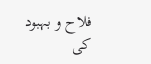فلاح و بہبود کی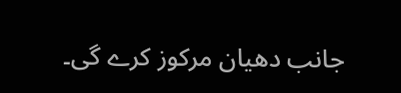جانب دھیان مرکوز کرے گی۔